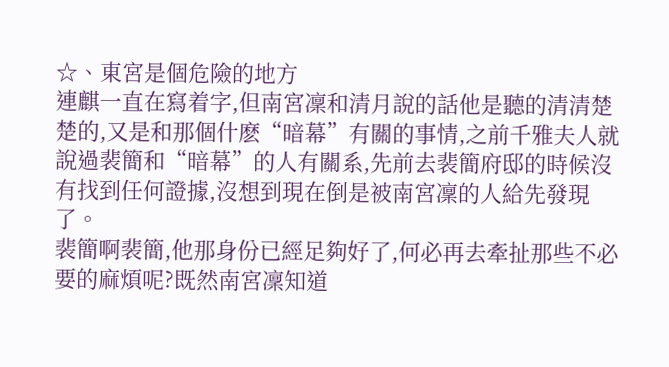☆、東宮是個危險的地方
連麒一直在寫着字,但南宮凜和清月說的話他是聽的清清楚楚的,又是和那個什麽“暗幕”有關的事情,之前千雅夫人就說過裴簡和“暗幕”的人有關系,先前去裴簡府邸的時候沒有找到任何證據,沒想到現在倒是被南宮凜的人給先發現了。
裴簡啊裴簡,他那身份已經足夠好了,何必再去牽扯那些不必要的麻煩呢?既然南宮凜知道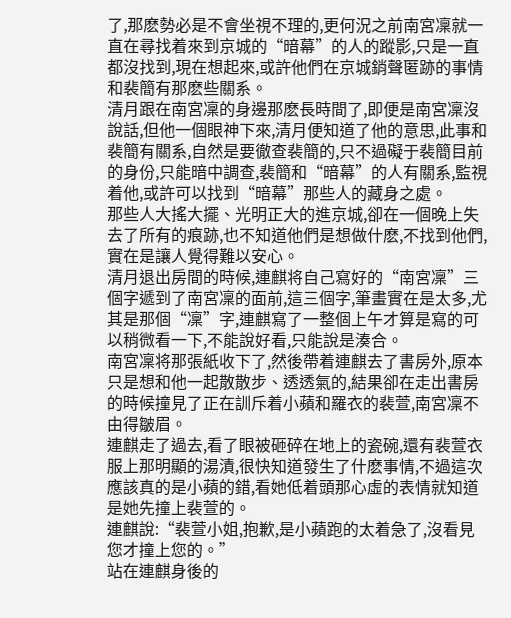了,那麽勢必是不會坐視不理的,更何況之前南宮凜就一直在尋找着來到京城的“暗幕”的人的蹤影,只是一直都沒找到,現在想起來,或許他們在京城銷聲匿跡的事情和裴簡有那麽些關系。
清月跟在南宮凜的身邊那麽長時間了,即便是南宮凜沒說話,但他一個眼神下來,清月便知道了他的意思,此事和裴簡有關系,自然是要徹查裴簡的,只不過礙于裴簡目前的身份,只能暗中調查,裴簡和“暗幕”的人有關系,監視着他,或許可以找到“暗幕”那些人的藏身之處。
那些人大搖大擺、光明正大的進京城,卻在一個晚上失去了所有的痕跡,也不知道他們是想做什麽,不找到他們,實在是讓人覺得難以安心。
清月退出房間的時候,連麒将自己寫好的“南宮凜”三個字遞到了南宮凜的面前,這三個字,筆畫實在是太多,尤其是那個“凜”字,連麒寫了一整個上午才算是寫的可以稍微看一下,不能說好看,只能說是湊合。
南宮凜将那張紙收下了,然後帶着連麒去了書房外,原本只是想和他一起散散步、透透氣的,結果卻在走出書房的時候撞見了正在訓斥着小蘋和羅衣的裴萱,南宮凜不由得皺眉。
連麒走了過去,看了眼被砸碎在地上的瓷碗,還有裴萱衣服上那明顯的湯漬,很快知道發生了什麽事情,不過這次應該真的是小蘋的錯,看她低着頭那心虛的表情就知道是她先撞上裴萱的。
連麒說:“裴萱小姐,抱歉,是小蘋跑的太着急了,沒看見您才撞上您的。”
站在連麒身後的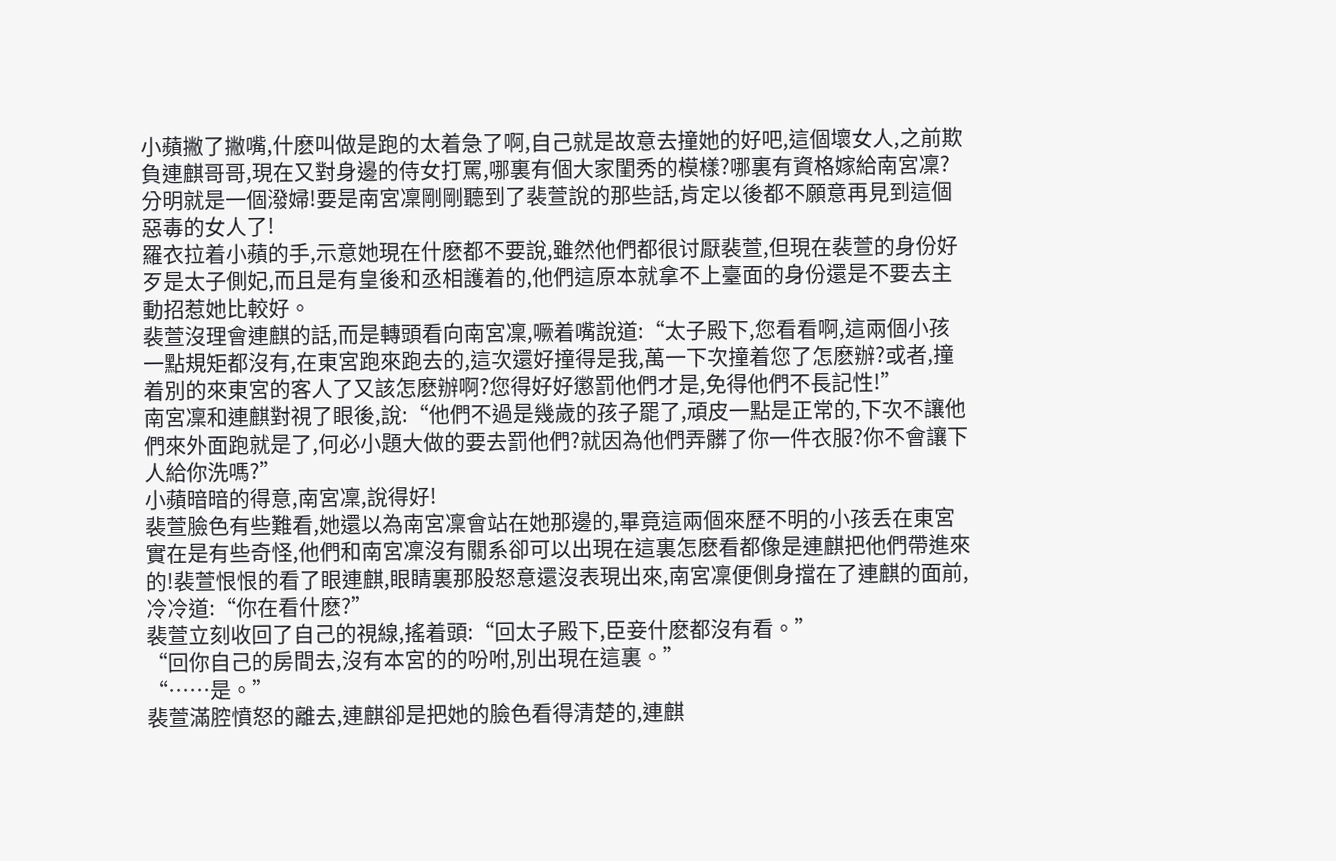小蘋撇了撇嘴,什麽叫做是跑的太着急了啊,自己就是故意去撞她的好吧,這個壞女人,之前欺負連麒哥哥,現在又對身邊的侍女打罵,哪裏有個大家閨秀的模樣?哪裏有資格嫁給南宮凜?分明就是一個潑婦!要是南宮凜剛剛聽到了裴萱說的那些話,肯定以後都不願意再見到這個惡毒的女人了!
羅衣拉着小蘋的手,示意她現在什麽都不要說,雖然他們都很讨厭裴萱,但現在裴萱的身份好歹是太子側妃,而且是有皇後和丞相護着的,他們這原本就拿不上臺面的身份還是不要去主動招惹她比較好。
裴萱沒理會連麒的話,而是轉頭看向南宮凜,噘着嘴說道:“太子殿下,您看看啊,這兩個小孩一點規矩都沒有,在東宮跑來跑去的,這次還好撞得是我,萬一下次撞着您了怎麽辦?或者,撞着別的來東宮的客人了又該怎麽辦啊?您得好好懲罰他們才是,免得他們不長記性!”
南宮凜和連麒對視了眼後,說:“他們不過是幾歲的孩子罷了,頑皮一點是正常的,下次不讓他們來外面跑就是了,何必小題大做的要去罰他們?就因為他們弄髒了你一件衣服?你不會讓下人給你洗嗎?”
小蘋暗暗的得意,南宮凜,說得好!
裴萱臉色有些難看,她還以為南宮凜會站在她那邊的,畢竟這兩個來歷不明的小孩丢在東宮實在是有些奇怪,他們和南宮凜沒有關系卻可以出現在這裏怎麽看都像是連麒把他們帶進來的!裴萱恨恨的看了眼連麒,眼睛裏那股怒意還沒表現出來,南宮凜便側身擋在了連麒的面前,冷冷道:“你在看什麽?”
裴萱立刻收回了自己的視線,搖着頭:“回太子殿下,臣妾什麽都沒有看。”
“回你自己的房間去,沒有本宮的的吩咐,別出現在這裏。”
“……是。”
裴萱滿腔憤怒的離去,連麒卻是把她的臉色看得清楚的,連麒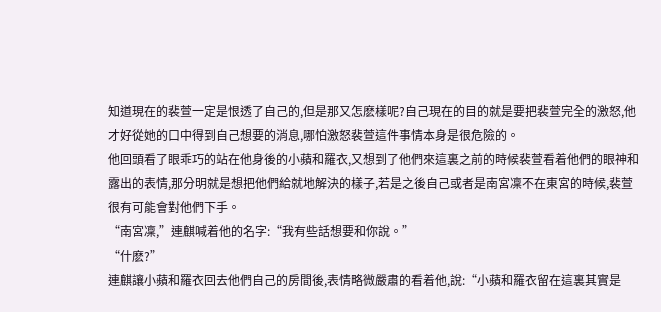知道現在的裴萱一定是恨透了自己的,但是那又怎麽樣呢?自己現在的目的就是要把裴萱完全的激怒,他才好從她的口中得到自己想要的消息,哪怕激怒裴萱這件事情本身是很危險的。
他回頭看了眼乖巧的站在他身後的小蘋和羅衣,又想到了他們來這裏之前的時候裴萱看着他們的眼神和露出的表情,那分明就是想把他們給就地解決的樣子,若是之後自己或者是南宮凜不在東宮的時候,裴萱很有可能會對他們下手。
“南宮凜,”連麒喊着他的名字:“我有些話想要和你說。”
“什麽?”
連麒讓小蘋和羅衣回去他們自己的房間後,表情略微嚴肅的看着他,說:“小蘋和羅衣留在這裏其實是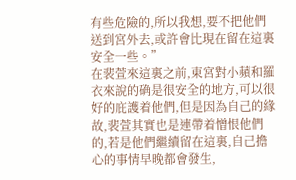有些危險的,所以我想,要不把他們送到宮外去,或許會比現在留在這裏安全一些。”
在裴萱來這裏之前,東宮對小蘋和羅衣來說的确是很安全的地方,可以很好的庇護着他們,但是因為自己的緣故,裴萱其實也是連帶着憎恨他們的,若是他們繼續留在這裏,自己擔心的事情早晚都會發生,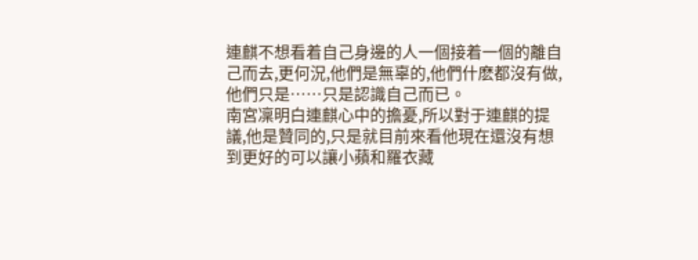連麒不想看着自己身邊的人一個接着一個的離自己而去,更何況,他們是無辜的,他們什麽都沒有做,他們只是……只是認識自己而已。
南宮凜明白連麒心中的擔憂,所以對于連麒的提議,他是贊同的,只是就目前來看他現在還沒有想到更好的可以讓小蘋和羅衣藏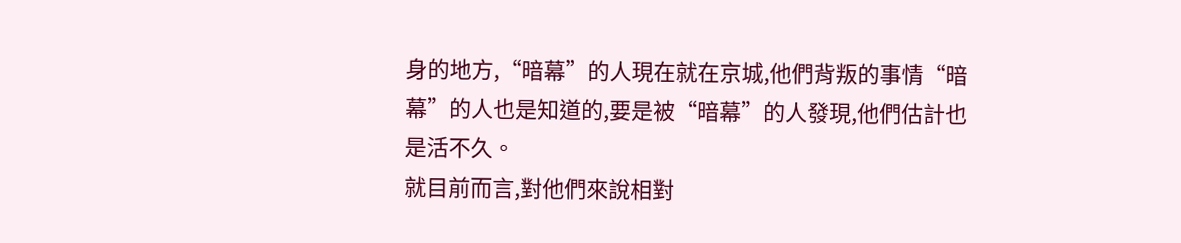身的地方,“暗幕”的人現在就在京城,他們背叛的事情“暗幕”的人也是知道的,要是被“暗幕”的人發現,他們估計也是活不久。
就目前而言,對他們來說相對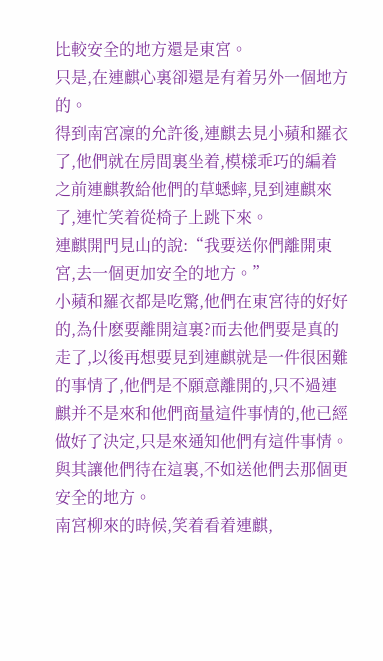比較安全的地方還是東宮。
只是,在連麒心裏卻還是有着另外一個地方的。
得到南宮凜的允許後,連麒去見小蘋和羅衣了,他們就在房間裏坐着,模樣乖巧的編着之前連麒教給他們的草蟋蟀,見到連麒來了,連忙笑着從椅子上跳下來。
連麒開門見山的說:“我要送你們離開東宮,去一個更加安全的地方。”
小蘋和羅衣都是吃驚,他們在東宮待的好好的,為什麽要離開這裏?而去他們要是真的走了,以後再想要見到連麒就是一件很困難的事情了,他們是不願意離開的,只不過連麒并不是來和他們商量這件事情的,他已經做好了決定,只是來通知他們有這件事情。
與其讓他們待在這裏,不如送他們去那個更安全的地方。
南宮柳來的時候,笑着看着連麒,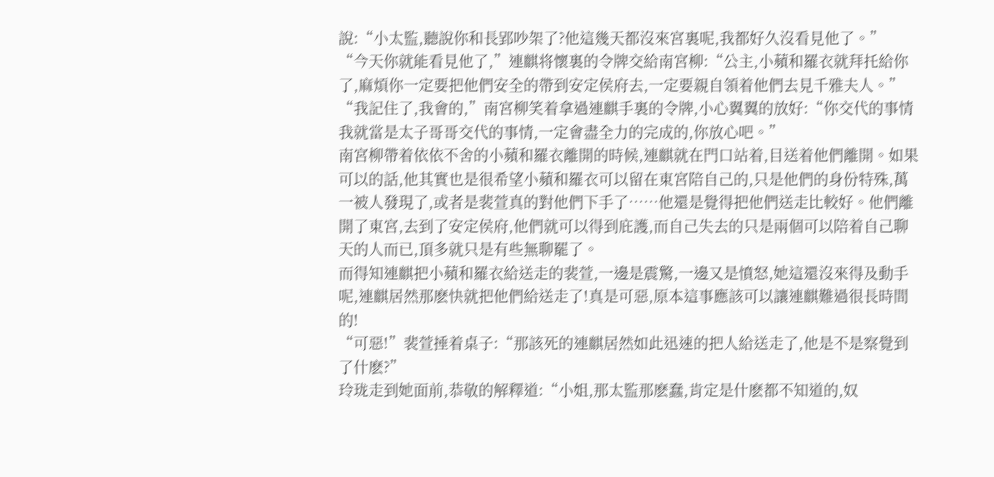說:“小太監,聽說你和長郢吵架了?他這幾天都沒來宮裏呢,我都好久沒看見他了。”
“今天你就能看見他了,”連麒将懷裏的令牌交給南宮柳:“公主,小蘋和羅衣就拜托給你了,麻煩你一定要把他們安全的帶到安定侯府去,一定要親自領着他們去見千雅夫人。”
“我記住了,我會的,”南宮柳笑着拿過連麒手裏的令牌,小心翼翼的放好:“你交代的事情我就當是太子哥哥交代的事情,一定會盡全力的完成的,你放心吧。”
南宮柳帶着依依不舍的小蘋和羅衣離開的時候,連麒就在門口站着,目送着他們離開。如果可以的話,他其實也是很希望小蘋和羅衣可以留在東宮陪自己的,只是他們的身份特殊,萬一被人發現了,或者是裴萱真的對他們下手了……他還是覺得把他們送走比較好。他們離開了東宮,去到了安定侯府,他們就可以得到庇護,而自己失去的只是兩個可以陪着自己聊天的人而已,頂多就只是有些無聊罷了。
而得知連麒把小蘋和羅衣給送走的裴萱,一邊是震驚,一邊又是憤怒,她這還沒來得及動手呢,連麒居然那麽快就把他們給送走了!真是可惡,原本這事應該可以讓連麒難過很長時間的!
“可惡!”裴萱捶着桌子:“那該死的連麒居然如此迅速的把人給送走了,他是不是察覺到了什麽?”
玲珑走到她面前,恭敬的解釋道:“小姐,那太監那麽蠢,肯定是什麽都不知道的,奴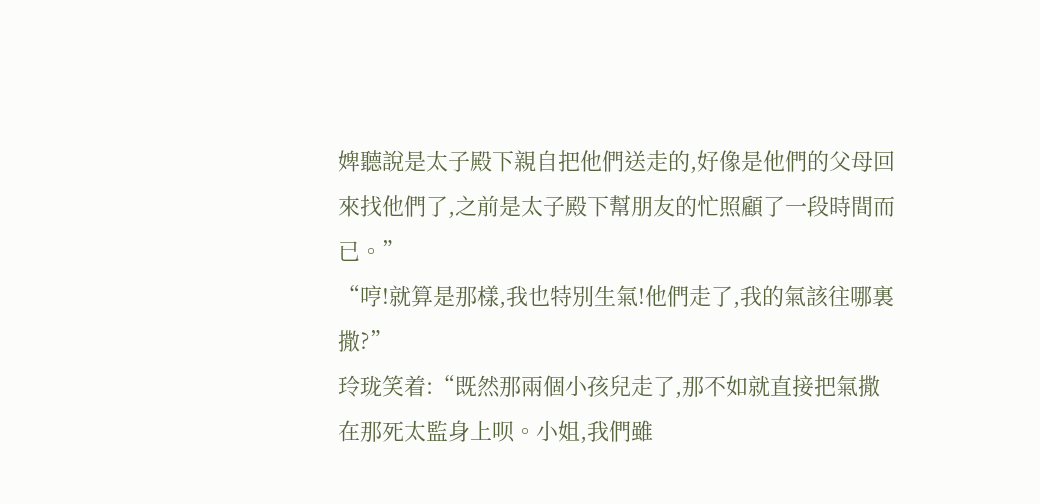婢聽說是太子殿下親自把他們送走的,好像是他們的父母回來找他們了,之前是太子殿下幫朋友的忙照顧了一段時間而已。”
“哼!就算是那樣,我也特別生氣!他們走了,我的氣該往哪裏撒?”
玲珑笑着:“既然那兩個小孩兒走了,那不如就直接把氣撒在那死太監身上呗。小姐,我們雖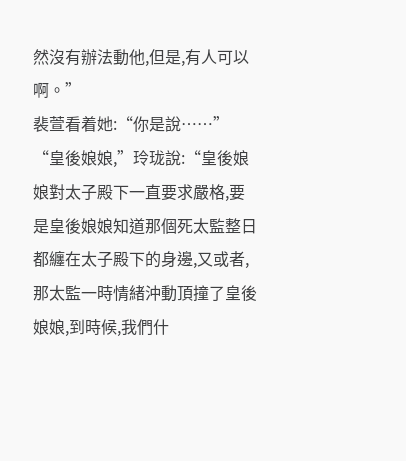然沒有辦法動他,但是,有人可以啊。”
裴萱看着她:“你是說……”
“皇後娘娘,”玲珑說:“皇後娘娘對太子殿下一直要求嚴格,要是皇後娘娘知道那個死太監整日都纏在太子殿下的身邊,又或者,那太監一時情緒沖動頂撞了皇後娘娘,到時候,我們什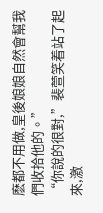麽都不用做,皇後娘娘自然會幫我們收拾他的。”
“你說的很對,”裴萱笑着站了起來,激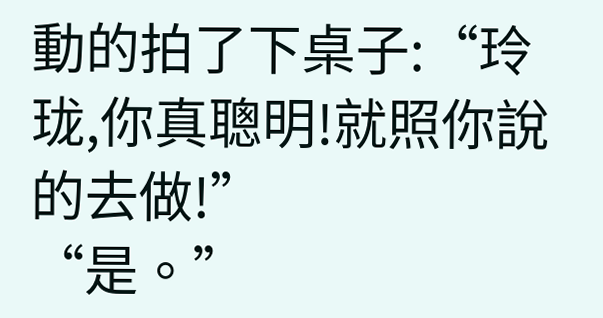動的拍了下桌子:“玲珑,你真聰明!就照你說的去做!”
“是。”